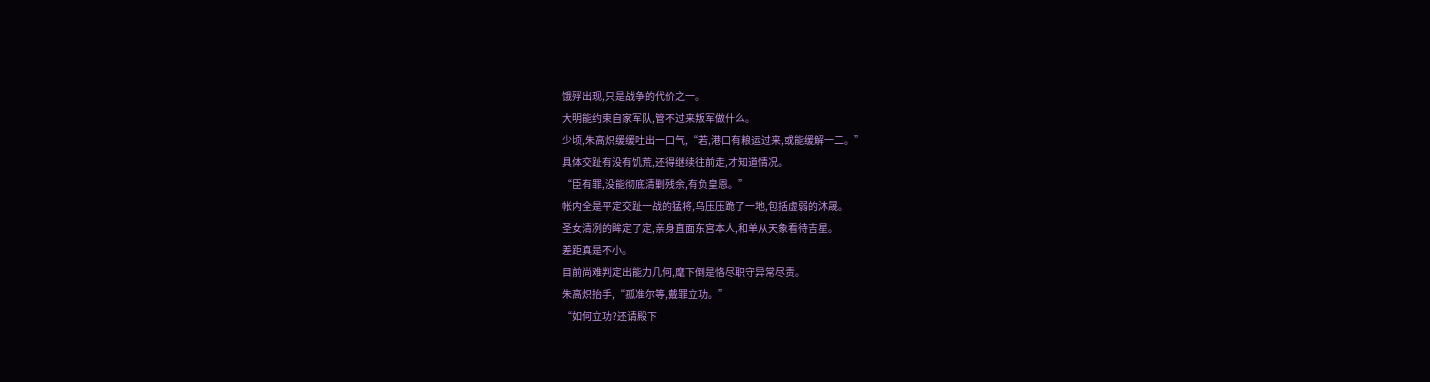饿殍出现,只是战争的代价之一。
大明能约束自家军队,管不过来叛军做什么。
少顷,朱高炽缓缓吐出一口气,“若,港口有粮运过来,或能缓解一二。”
具体交趾有没有饥荒,还得继续往前走,才知道情况。
“臣有罪,没能彻底清剿残余,有负皇恩。”
帐内全是平定交趾一战的猛将,乌压压跪了一地,包括虚弱的沐晟。
圣女清冽的眸定了定,亲身直面东宫本人,和单从天象看待吉星。
差距真是不小。
目前尚难判定出能力几何,麾下倒是恪尽职守异常尽责。
朱高炽抬手,“孤准尔等,戴罪立功。”
“如何立功?还请殿下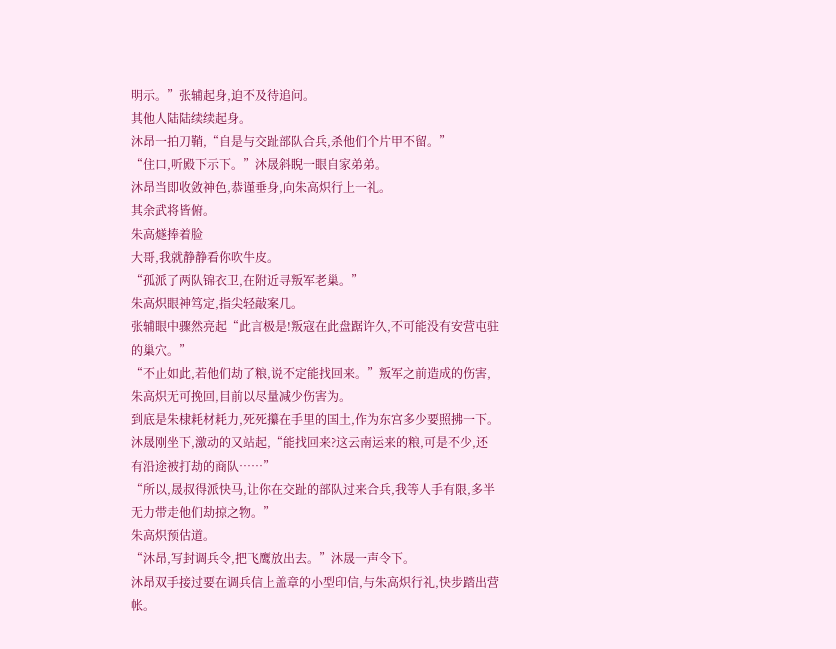明示。”张辅起身,迫不及待追问。
其他人陆陆续续起身。
沐昂一拍刀鞘,“自是与交趾部队合兵,杀他们个片甲不留。”
“住口,听殿下示下。”沐晟斜睨一眼自家弟弟。
沐昂当即收敛神色,恭谨垂身,向朱高炽行上一礼。
其余武将皆俯。
朱高燧捧着脸
大哥,我就静静看你吹牛皮。
“孤派了两队锦衣卫,在附近寻叛军老巢。”
朱高炽眼神笃定,指尖轻敲案几。
张辅眼中骤然亮起“此言极是!叛寇在此盘踞许久,不可能没有安营屯驻的巢穴。”
“不止如此,若他们劫了粮,说不定能找回来。”叛军之前造成的伤害,朱高炽无可挽回,目前以尽量减少伤害为。
到底是朱棣耗材耗力,死死攥在手里的国土,作为东宫多少要照拂一下。
沐晟刚坐下,激动的又站起,“能找回来?这云南运来的粮,可是不少,还有沿途被打劫的商队……”
“所以,晟叔得派快马,让你在交趾的部队过来合兵,我等人手有限,多半无力带走他们劫掠之物。”
朱高炽预估道。
“沐昂,写封调兵令,把飞鹰放出去。”沐晟一声令下。
沐昂双手接过要在调兵信上盖章的小型印信,与朱高炽行礼,快步踏出营帐。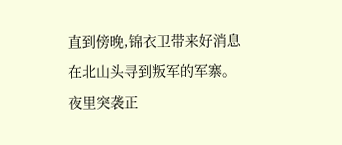直到傍晚,锦衣卫带来好消息
在北山头寻到叛军的军寨。
夜里突袭正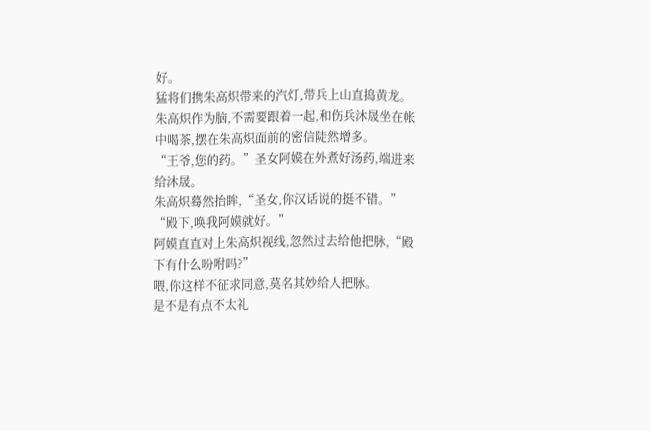好。
猛将们携朱高炽带来的汽灯,带兵上山直捣黄龙。
朱高炽作为脑,不需要跟着一起,和伤兵沐晟坐在帐中喝茶,摆在朱高炽面前的密信陡然增多。
“王爷,您的药。”圣女阿嫫在外煮好汤药,端进来给沐晟。
朱高炽蓦然抬眸,“圣女,你汉话说的挺不错。”
“殿下,唤我阿嫫就好。”
阿嫫直直对上朱高炽视线,忽然过去给他把脉,“殿下有什么吩咐吗?”
喂,你这样不征求同意,莫名其妙给人把脉。
是不是有点不太礼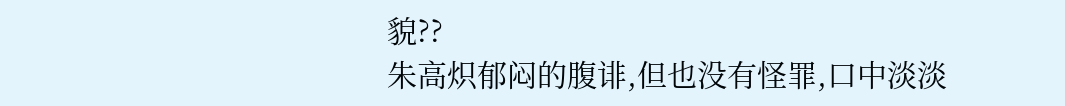貌??
朱高炽郁闷的腹诽,但也没有怪罪,口中淡淡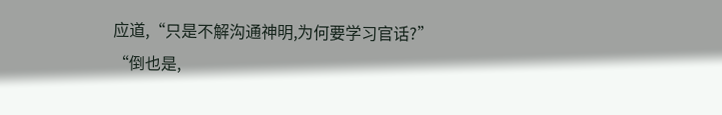应道,“只是不解沟通神明,为何要学习官话?”
“倒也是,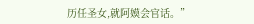历任圣女,就阿嫫会官话。”